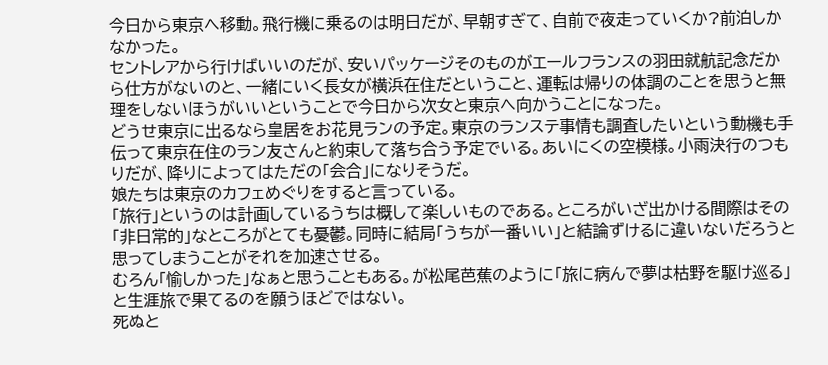今日から東京へ移動。飛行機に乗るのは明日だが、早朝すぎて、自前で夜走っていくか?前泊しかなかった。
セントレアから行けばいいのだが、安いパッケージそのものがエールフランスの羽田就航記念だから仕方がないのと、一緒にいく長女が横浜在住だということ、運転は帰りの体調のことを思うと無理をしないほうがいいということで今日から次女と東京へ向かうことになった。
どうせ東京に出るなら皇居をお花見ランの予定。東京のランステ事情も調査したいという動機も手伝って東京在住のラン友さんと約束して落ち合う予定でいる。あいにくの空模様。小雨決行のつもりだが、降りによってはただの「会合」になりそうだ。
娘たちは東京のカフェめぐりをすると言っている。
「旅行」というのは計画しているうちは概して楽しいものである。ところがいざ出かける間際はその「非日常的」なところがとても憂鬱。同時に結局「うちが一番いい」と結論ずけるに違いないだろうと思ってしまうことがそれを加速させる。
むろん「愉しかった」なぁと思うこともある。が松尾芭蕉のように「旅に病んで夢は枯野を駆け巡る」と生涯旅で果てるのを願うほどではない。
死ぬと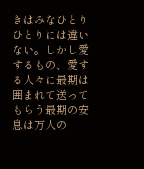きはみなひとりひとりには違いない。しかし愛するもの、愛する人々に最期は囲まれて送ってもらう最期の安息は万人の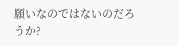願いなのではないのだろうか?